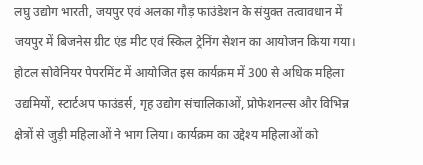लघु उद्योग भारती, जयपुर एवं अलका गौड़ फाउंडेशन के संयुक्त तत्वावधान में जयपुर में बिजनेस ग्रीट एंड मीट एवं स्किल ट्रेनिंग सेशन का आयोजन किया गया। होटल सोवेनियर पेपरमिंट में आयोजित इस कार्यक्रम में 300 से अधिक महिला उद्यमियों, स्टार्टअप फाउंडर्स, गृह उद्योग संचालिकाओं, प्रोफेशनल्स और विभिन्न क्षेत्रों से जुड़ी महिलाओं ने भाग लिया। कार्यक्रम का उद्देश्य महिलाओं को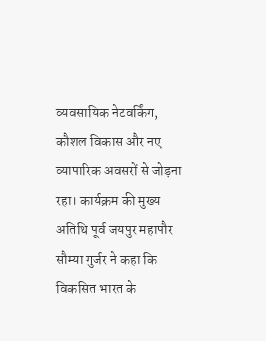व्यवसायिक नेटवर्किंग, कौशल विकास और नए व्यापारिक अवसरों से जोड़ना रहा। कार्यक्रम की मुख्य अतिथि पूर्व जयपुर महापौर सौम्या गुर्जर ने कहा कि विकसित भारत के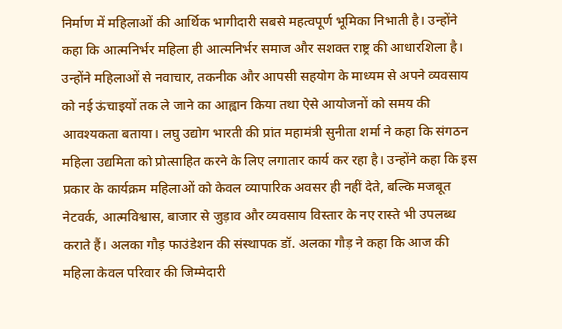निर्माण में महिलाओं की आर्थिक भागीदारी सबसे महत्वपूर्ण भूमिका निभाती है। उन्होंने कहा कि आत्मनिर्भर महिला ही आत्मनिर्भर समाज और सशक्त राष्ट्र की आधारशिला है। उन्होंने महिलाओं से नवाचार, तकनीक और आपसी सहयोग के माध्यम से अपने व्यवसाय को नई ऊंचाइयों तक ले जाने का आह्वान किया तथा ऐसे आयोजनों को समय की आवश्यकता बताया। लघु उद्योग भारती की प्रांत महामंत्री सुनीता शर्मा ने कहा कि संगठन महिला उद्यमिता को प्रोत्साहित करने के लिए लगातार कार्य कर रहा है। उन्होंने कहा कि इस प्रकार के कार्यक्रम महिलाओं को केवल व्यापारिक अवसर ही नहीं देते, बल्कि मजबूत नेटवर्क, आत्मविश्वास, बाजार से जुड़ाव और व्यवसाय विस्तार के नए रास्ते भी उपलब्ध कराते हैं। अलका गौड़ फाउंडेशन की संस्थापक डॉ. अलका गौड़ ने कहा कि आज की महिला केवल परिवार की जिम्मेदारी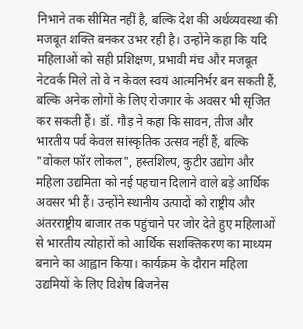निभाने तक सीमित नहीं है, बल्कि देश की अर्थव्यवस्था की मजबूत शक्ति बनकर उभर रही है। उन्होंने कहा कि यदि महिलाओं को सही प्रशिक्षण, प्रभावी मंच और मजबूत नेटवर्क मिले तो वे न केवल स्वयं आत्मनिर्भर बन सकती हैं, बल्कि अनेक लोगों के लिए रोजगार के अवसर भी सृजित कर सकती हैं। डॉ. गौड़ ने कहा कि सावन, तीज और भारतीय पर्व केवल सांस्कृतिक उत्सव नहीं हैं, बल्कि "वोकल फॉर लोकल", हस्तशिल्प, कुटीर उद्योग और महिला उद्यमिता को नई पहचान दिलाने वाले बड़े आर्थिक अवसर भी हैं। उन्होंने स्थानीय उत्पादों को राष्ट्रीय और अंतरराष्ट्रीय बाजार तक पहुंचाने पर जोर देते हुए महिलाओं से भारतीय त्योहारों को आर्थिक सशक्तिकरण का माध्यम बनाने का आह्वान किया। कार्यक्रम के दौरान महिला उद्यमियों के लिए विशेष बिजनेस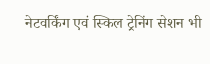नेटवर्किंग एवं स्किल ट्रेनिंग सेशन भी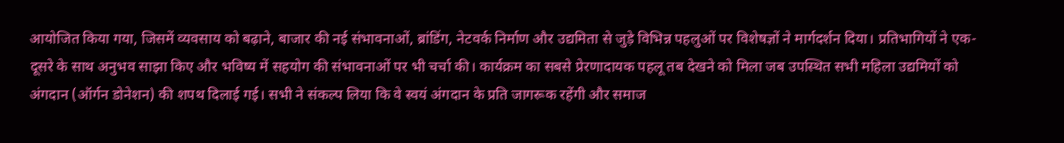आयोजित किया गया, जिसमें व्यवसाय को बढ़ाने, बाजार की नई संभावनाओं, ब्रांडिंग, नेटवर्क निर्माण और उद्यमिता से जुड़े विभिन्न पहलुओं पर विशेषज्ञों ने मार्गदर्शन दिया। प्रतिभागियों ने एक-दूसरे के साथ अनुभव साझा किए और भविष्य में सहयोग की संभावनाओं पर भी चर्चा की। कार्यक्रम का सबसे प्रेरणादायक पहलू तब देखने को मिला जब उपस्थित सभी महिला उद्यमियों को अंगदान (ऑर्गन डोनेशन) की शपथ दिलाई गई। सभी ने संकल्प लिया कि वे स्वयं अंगदान के प्रति जागरूक रहेंगी और समाज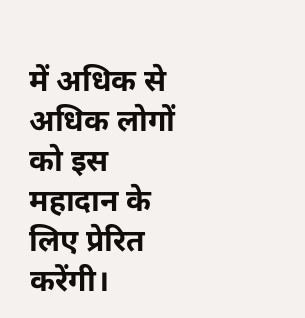में अधिक से अधिक लोगों को इस महादान के लिए प्रेरित करेंगी।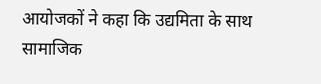आयोजकों ने कहा कि उद्यमिता के साथ सामाजिक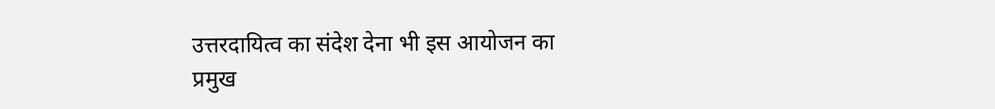उत्तरदायित्व का संदेश देना भी इस आयोजन का प्रमुख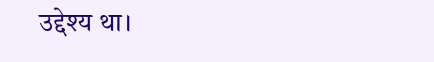उद्देश्य था।